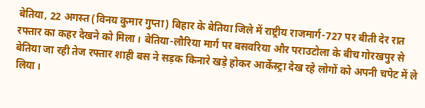बेतिया, 22 अगस्त (विनय कुमार गुप्ता) बिहार के बेतिया जिले में राष्ट्रीय राजमार्ग-727 पर बीती देर रात रफ्तार का कहर देखने को मिला। बेतिया-लौरिया मार्ग पर बसवरिया और पराउटोला के बीच गोरखपुर से बेतिया जा रही तेज रफ्तार शाही बस ने सड़क किनारे खड़े होकर आर्केस्ट्रा देख रहे लोगों को अपनी चपेट में ले लिया।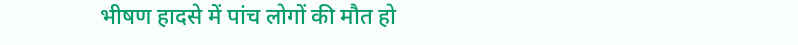भीषण हादसे में पांच लोगों की मौत हो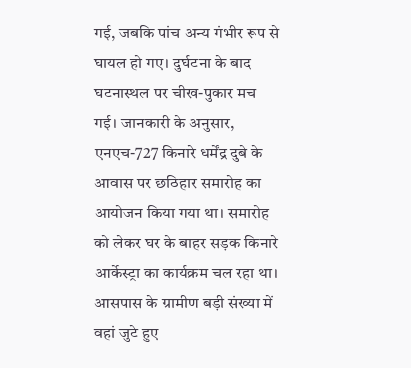गई, जबकि पांच अन्य गंभीर रूप से घायल हो गए। दुर्घटना के बाद घटनास्थल पर चीख-पुकार मच गई। जानकारी के अनुसार, एनएच-727 किनारे धर्मेंद्र दुबे के आवास पर छठिहार समारोह का आयोजन किया गया था। समारोह को लेकर घर के बाहर सड़क किनारे आर्केस्ट्रा का कार्यक्रम चल रहा था। आसपास के ग्रामीण बड़ी संख्या में वहां जुटे हुए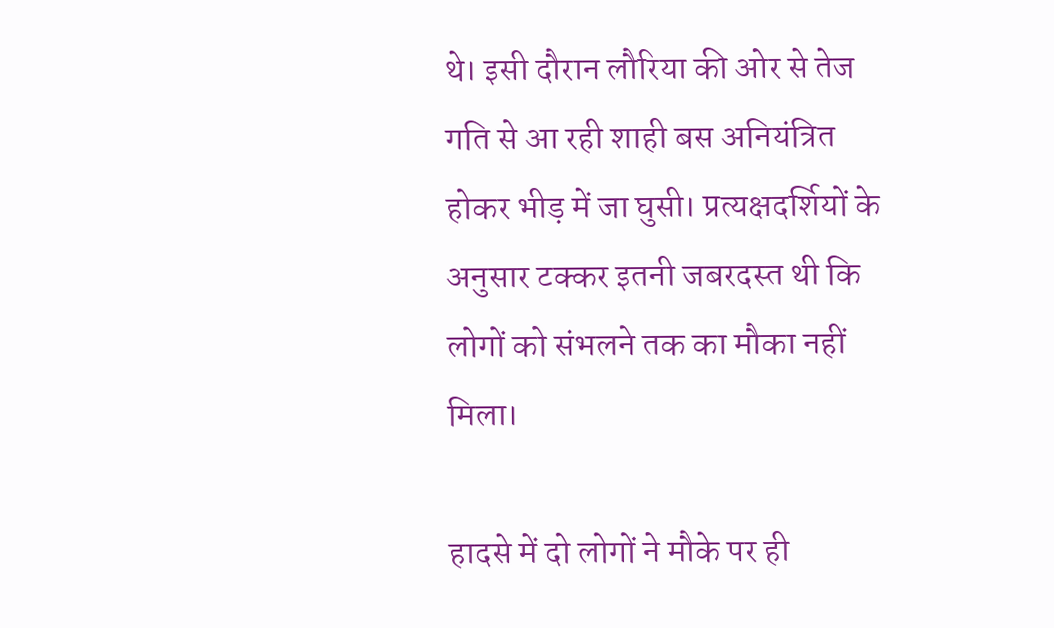थे। इसी दौरान लौरिया की ओर से तेज गति से आ रही शाही बस अनियंत्रित होकर भीड़ में जा घुसी। प्रत्यक्षदर्शियों के अनुसार टक्कर इतनी जबरदस्त थी कि लोगों को संभलने तक का मौका नहीं मिला।

हादसे में दो लोगों ने मौके पर ही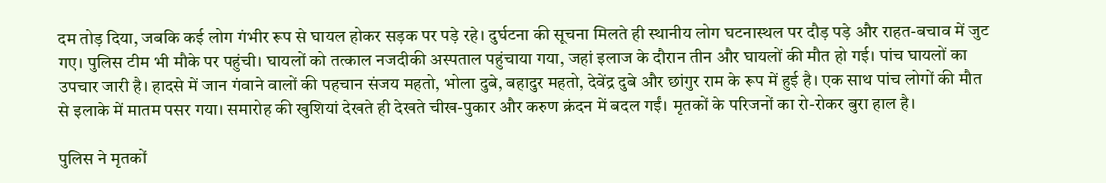दम तोड़ दिया, जबकि कई लोग गंभीर रूप से घायल होकर सड़क पर पड़े रहे। दुर्घटना की सूचना मिलते ही स्थानीय लोग घटनास्थल पर दौड़ पड़े और राहत-बचाव में जुट गए। पुलिस टीम भी मौके पर पहुंची। घायलों को तत्काल नजदीकी अस्पताल पहुंचाया गया, जहां इलाज के दौरान तीन और घायलों की मौत हो गई। पांच घायलों का उपचार जारी है। हादसे में जान गंवाने वालों की पहचान संजय महतो, भोला दुबे, बहादुर महतो, देवेंद्र दुबे और छांगुर राम के रूप में हुई है। एक साथ पांच लोगों की मौत से इलाके में मातम पसर गया। समारोह की खुशियां देखते ही देखते चीख-पुकार और करुण क्रंदन में बदल गईं। मृतकों के परिजनों का रो-रोकर बुरा हाल है।

पुलिस ने मृतकों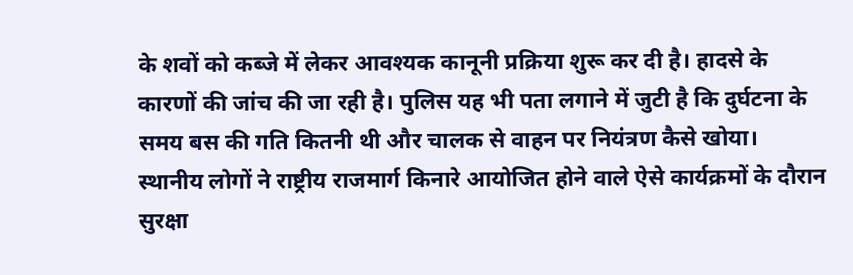के शवों को कब्जे में लेकर आवश्यक कानूनी प्रक्रिया शुरू कर दी है। हादसे के कारणों की जांच की जा रही है। पुलिस यह भी पता लगाने में जुटी है कि दुर्घटना के समय बस की गति कितनी थी और चालक से वाहन पर नियंत्रण कैसे खोया। स्थानीय लोगों ने राष्ट्रीय राजमार्ग किनारे आयोजित होने वाले ऐसे कार्यक्रमों के दौरान सुरक्षा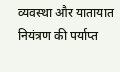व्यवस्था और यातायात नियंत्रण की पर्याप्त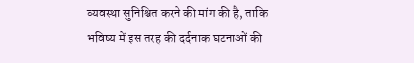व्यवस्था सुनिश्चित करने की मांग की है, ताकि भविष्य में इस तरह की दर्दनाक घटनाओं की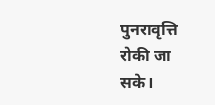पुनरावृत्ति रोकी जा सके।